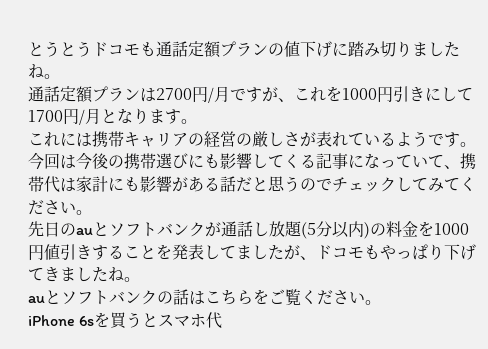とうとうドコモも通話定額プランの値下げに踏み切りましたね。
通話定額プランは2700円/月ですが、これを1000円引きにして1700円/月となります。
これには携帯キャリアの経営の厳しさが表れているようです。
今回は今後の携帯選びにも影響してくる記事になっていて、携帯代は家計にも影響がある話だと思うのでチェックしてみてください。
先日のauとソフトバンクが通話し放題(5分以内)の料金を1000円値引きすることを発表してましたが、ドコモもやっぱり下げてきましたね。
auとソフトバンクの話はこちらをご覧ください。
iPhone 6sを買うとスマホ代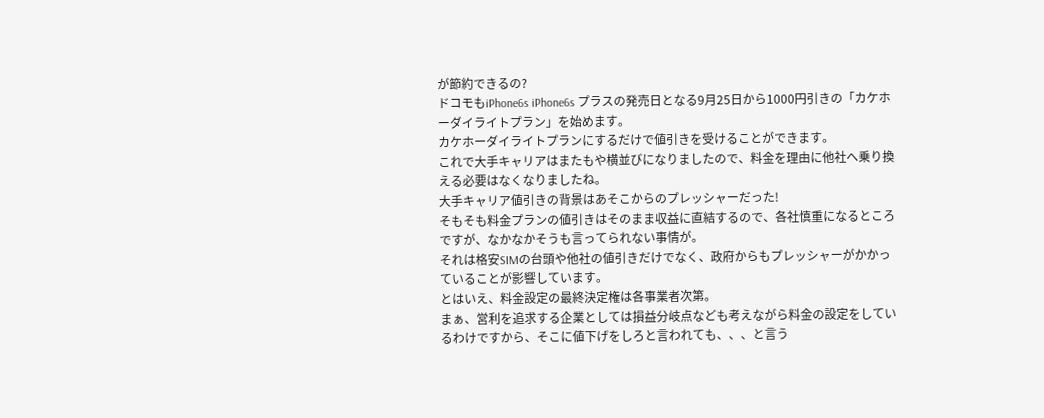が節約できるの?
ドコモもiPhone6s iPhone6s プラスの発売日となる9月25日から1000円引きの「カケホーダイライトプラン」を始めます。
カケホーダイライトプランにするだけで値引きを受けることができます。
これで大手キャリアはまたもや横並びになりましたので、料金を理由に他社へ乗り換える必要はなくなりましたね。
大手キャリア値引きの背景はあそこからのプレッシャーだった!
そもそも料金プランの値引きはそのまま収益に直結するので、各社慎重になるところですが、なかなかそうも言ってられない事情が。
それは格安SIMの台頭や他社の値引きだけでなく、政府からもプレッシャーがかかっていることが影響しています。
とはいえ、料金設定の最終決定権は各事業者次第。
まぁ、営利を追求する企業としては損益分岐点なども考えながら料金の設定をしているわけですから、そこに値下げをしろと言われても、、、と言う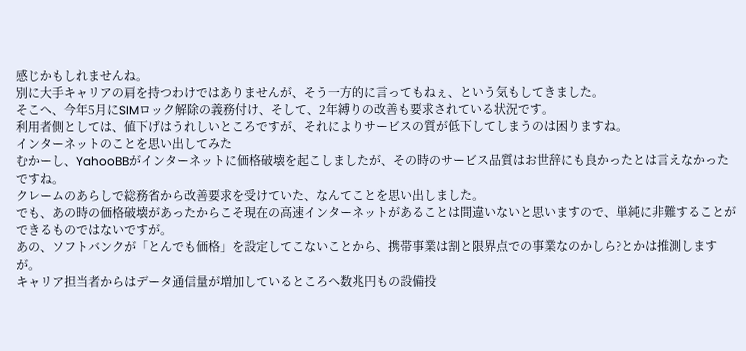感じかもしれませんね。
別に大手キャリアの肩を持つわけではありませんが、そう一方的に言ってもねぇ、という気もしてきました。
そこへ、今年5月にSIMロック解除の義務付け、そして、2年縛りの改善も要求されている状況です。
利用者側としては、値下げはうれしいところですが、それによりサービスの質が低下してしまうのは困りますね。
インターネットのことを思い出してみた
むかーし、YahooBBがインターネットに価格破壊を起こしましたが、その時のサービス品質はお世辞にも良かったとは言えなかったですね。
クレームのあらしで総務省から改善要求を受けていた、なんてことを思い出しました。
でも、あの時の価格破壊があったからこそ現在の高速インターネットがあることは間違いないと思いますので、単純に非難することができるものではないですが。
あの、ソフトバンクが「とんでも価格」を設定してこないことから、携帯事業は割と限界点での事業なのかしら?とかは推測しますが。
キャリア担当者からはデータ通信量が増加しているところへ数兆円もの設備投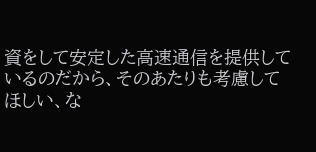資をして安定した高速通信を提供しているのだから、そのあたりも考慮してほしい、な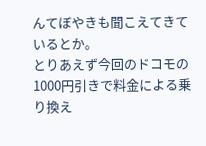んてぼやきも聞こえてきているとか。
とりあえず今回のドコモの1000円引きで料金による乗り換え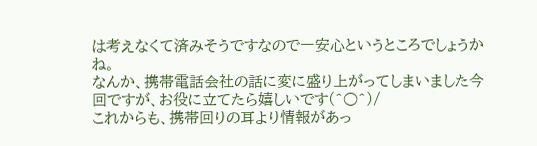は考えなくて済みそうですなので一安心というところでしょうかね。
なんか、携帯電話会社の話に変に盛り上がってしまいました今回ですが、お役に立てたら嬉しいです(^○^)/
これからも、携帯回りの耳より情報があっ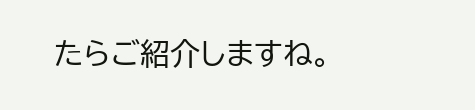たらご紹介しますね。